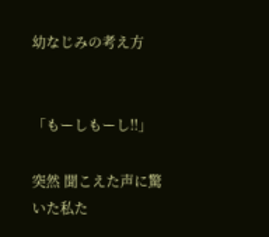幼なじみの考え方


「もーしもーし!!」

突然 聞こえた声に驚いた私た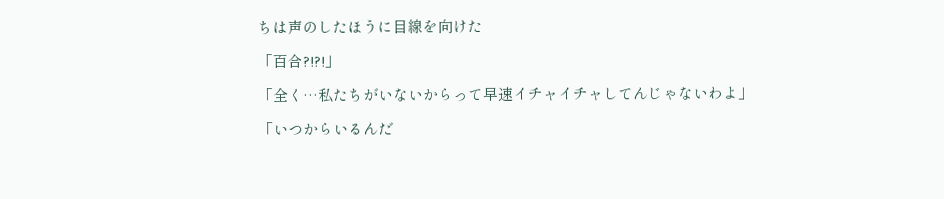ちは声のしたほうに目線を向けた

「百合?!?!」

「全く…私たちがいないからって早速イチャイチャしてんじゃないわよ」

「いつからいるんだ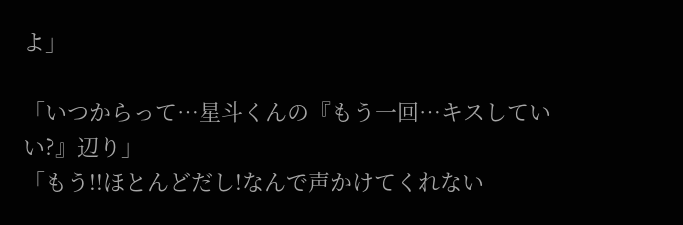よ」

「いつからって…星斗くんの『もう一回…キスしていい?』辺り」
「もう!!ほとんどだし!なんで声かけてくれない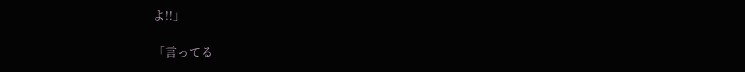よ!!」

「言ってる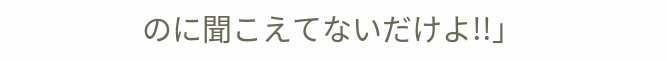のに聞こえてないだけよ!!」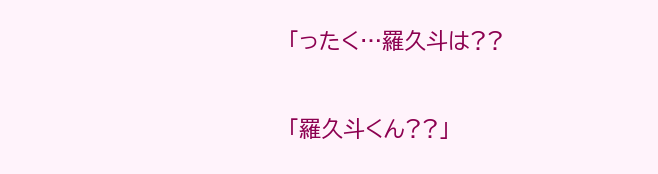「ったく…羅久斗は??

「羅久斗くん??」